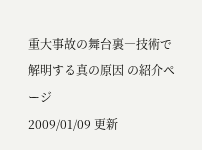重大事故の舞台裏―技術で解明する真の原因 の紹介ページ
2009/01/09 更新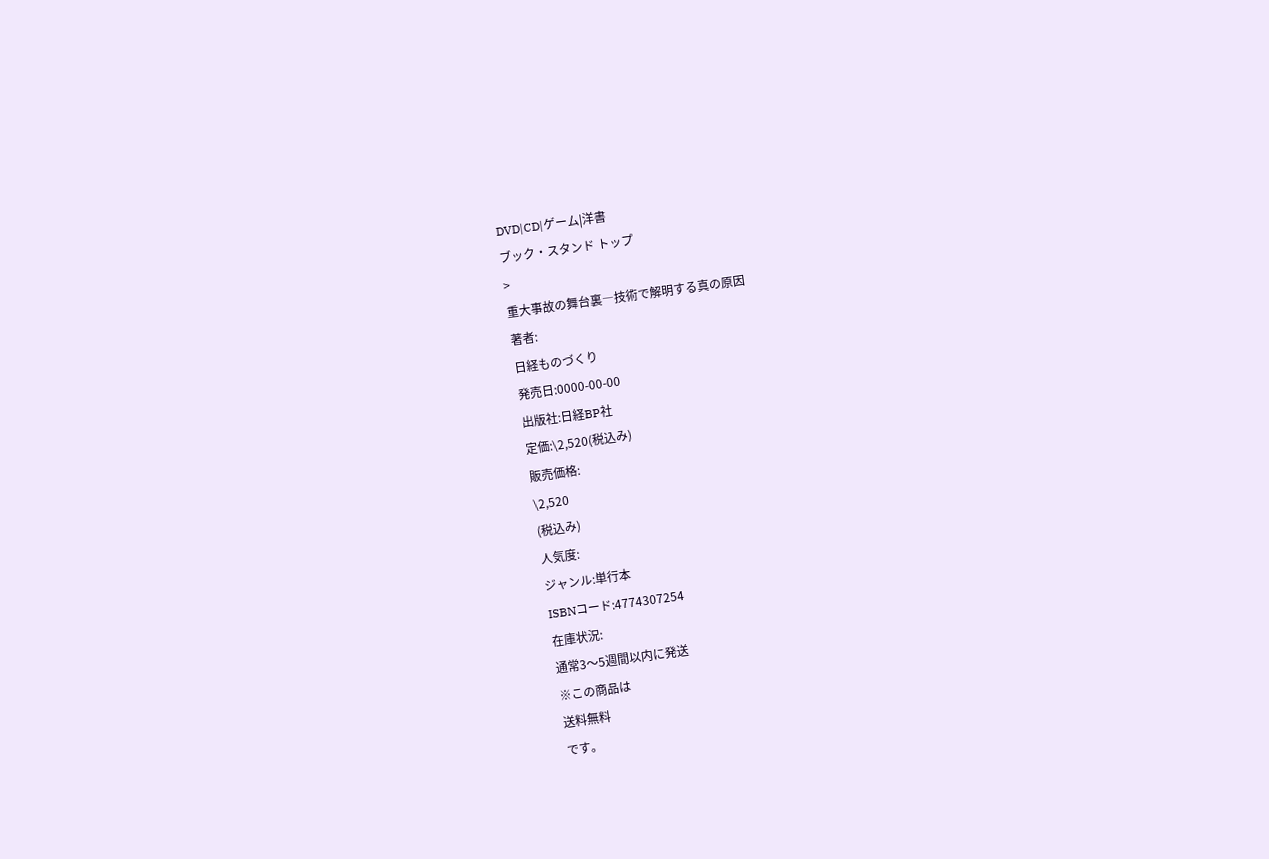DVD|CD|ゲーム|洋書
ブック・スタンド トップ
>
重大事故の舞台裏―技術で解明する真の原因
著者:
日経ものづくり
発売日:0000-00-00
出版社:日経BP社
定価:\2,520(税込み)
販売価格:
\2,520
(税込み)
人気度:
ジャンル:単行本
ISBNコード:4774307254
在庫状況:
通常3〜5週間以内に発送
※この商品は
送料無料
です。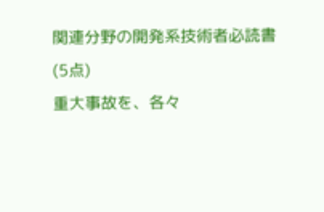関連分野の開発系技術者必読書
(5点)
重大事故を、各々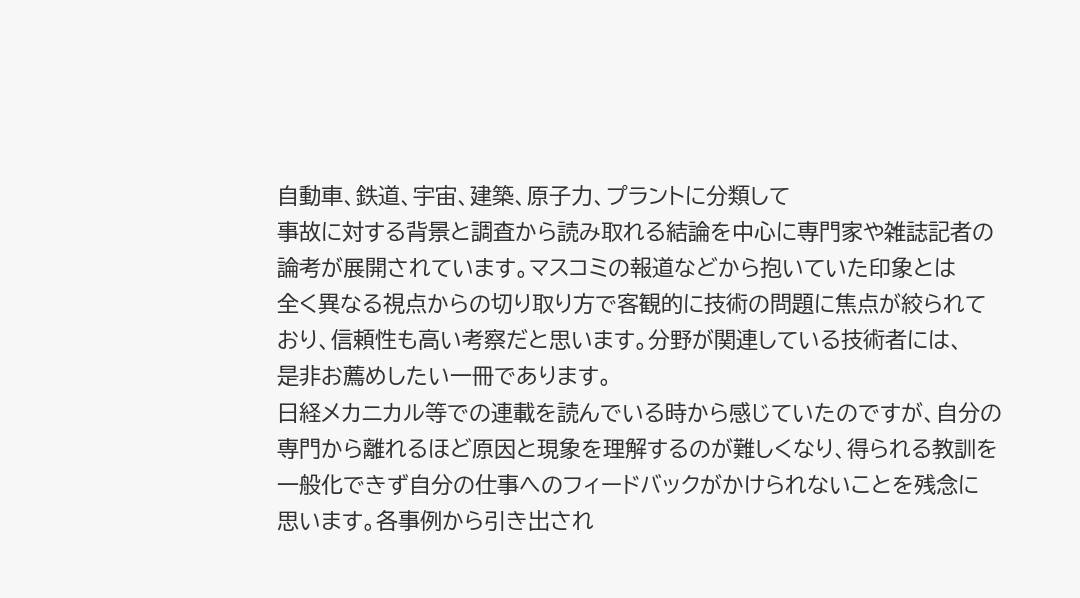自動車、鉄道、宇宙、建築、原子力、プラントに分類して
事故に対する背景と調査から読み取れる結論を中心に専門家や雑誌記者の
論考が展開されています。マスコミの報道などから抱いていた印象とは
全く異なる視点からの切り取り方で客観的に技術の問題に焦点が絞られて
おり、信頼性も高い考察だと思います。分野が関連している技術者には、
是非お薦めしたい一冊であります。
日経メカニカル等での連載を読んでいる時から感じていたのですが、自分の
専門から離れるほど原因と現象を理解するのが難しくなり、得られる教訓を
一般化できず自分の仕事へのフィードバックがかけられないことを残念に
思います。各事例から引き出され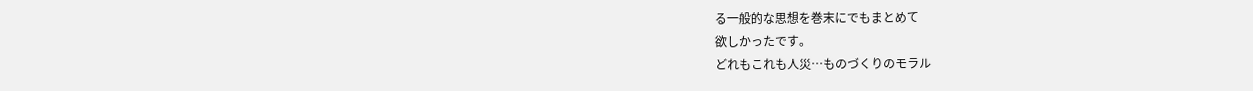る一般的な思想を巻末にでもまとめて
欲しかったです。
どれもこれも人災…ものづくりのモラル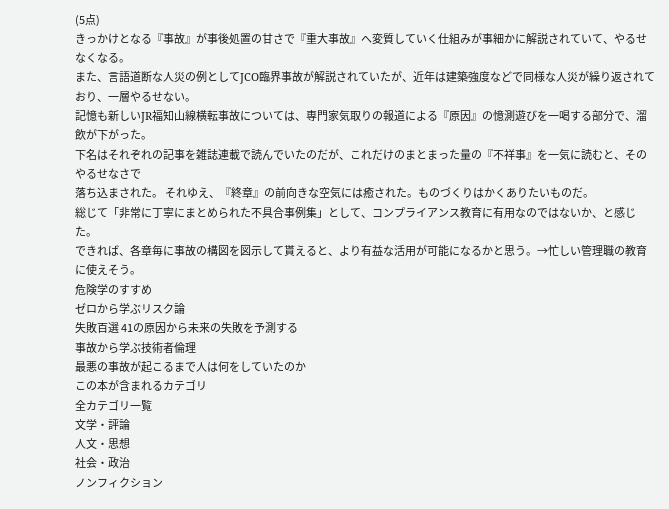(5点)
きっかけとなる『事故』が事後処置の甘さで『重大事故』へ変質していく仕組みが事細かに解説されていて、やるせなくなる。
また、言語道断な人災の例としてJCO臨界事故が解説されていたが、近年は建築強度などで同様な人災が繰り返されており、一層やるせない。
記憶も新しいJR福知山線横転事故については、専門家気取りの報道による『原因』の憶測遊びを一喝する部分で、溜飲が下がった。
下名はそれぞれの記事を雑誌連載で読んでいたのだが、これだけのまとまった量の『不祥事』を一気に読むと、そのやるせなさで
落ち込まされた。 それゆえ、『終章』の前向きな空気には癒された。ものづくりはかくありたいものだ。
総じて「非常に丁寧にまとめられた不具合事例集」として、コンプライアンス教育に有用なのではないか、と感じた。
できれば、各章毎に事故の構図を図示して貰えると、より有益な活用が可能になるかと思う。→忙しい管理職の教育に使えそう。
危険学のすすめ
ゼロから学ぶリスク論
失敗百選 41の原因から未来の失敗を予測する
事故から学ぶ技術者倫理
最悪の事故が起こるまで人は何をしていたのか
この本が含まれるカテゴリ
全カテゴリ一覧
文学・評論
人文・思想
社会・政治
ノンフィクション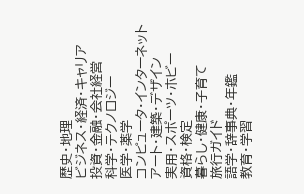歴史・地理
ビジネス・経済・キャリア
投資・金融・会社経営
科学・テクノロジー
医学・薬学
コンピュータ・インターネット
アート・建築・デザイン
実用・スポーツ・ホビー
資格・検定
暮らし・健康・子育て
旅行ガイド
語学・辞事典・年鑑
教育・学習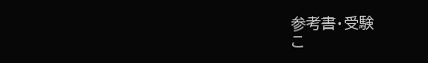参考書・受験
こ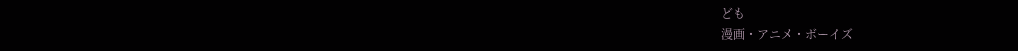ども
漫画・アニメ・ボーイズ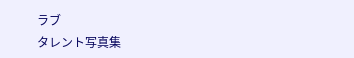ラブ
タレント写真集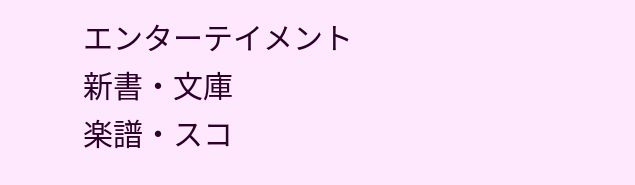エンターテイメント
新書・文庫
楽譜・スコ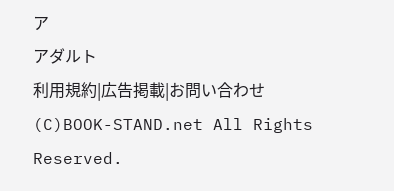ア
アダルト
利用規約|広告掲載|お問い合わせ
(C)BOOK-STAND.net All Rights Reserved.